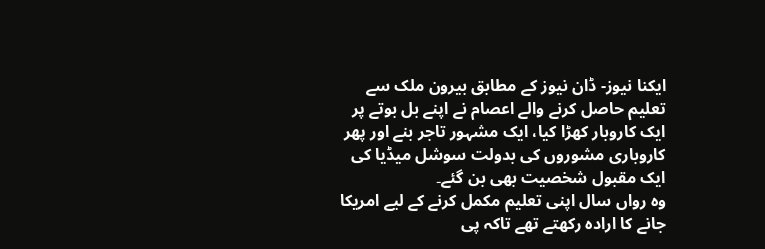ایکنا نیوز- ڈان نیوز کے مطابق بیرون ملک سے تعلیم حاصل کرنے والے اعصام نے اپنے بل بوتے پر ایک کاروبار کھڑا کیا، ایک مشہور تاجر بنے اور پھر کاروباری مشوروں کی بدولت سوشل میڈیا کی ایک مقبول شخصیت بھی بن گئے۔
وہ رواں سال اپنی تعلیم مکمل کرنے کے لیے امریکا جانے کا ارادہ رکھتے تھے تاکہ پی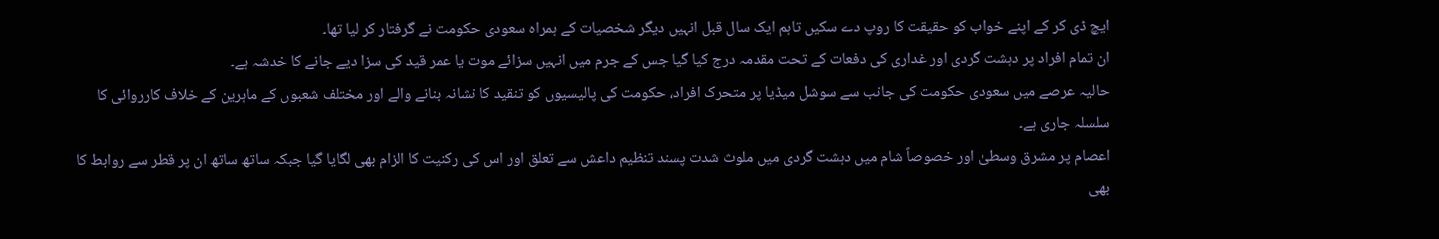ایچ ڈی کر کے اپنے خواب کو حقیقت کا روپ دے سکیں تاہم ایک سال قبل انہیں دیگر شخصیات کے ہمراہ سعودی حکومت نے گرفتار کر لیا تھا۔
ان تمام افراد پر دہشت گردی اور غداری کی دفعات کے تحت مقدمہ درج کیا گیا جس کے جرم میں انہیں سزائے موت یا عمر قید کی سزا دیے جانے کا خدشہ ہے۔
حالیہ عرصے میں سعودی حکومت کی جانب سے سوشل میڈیا پر متحرک افراد، حکومت کی پالیسیوں کو تنقید کا نشانہ بنانے والے اور مختلف شعبوں کے ماہرین کے خلاف کارروائی کا سلسلہ جاری ہے۔
اعصام پر مشرق وسطیٰ اور خصوصاً شام میں دہشت گردی میں ملوث شدت پسند تنظیم داعش سے تعلق اور اس کی رکنیت کا الزام بھی لگایا گیا جبکہ ساتھ ساتھ ان پر قطر سے روابط کا بھی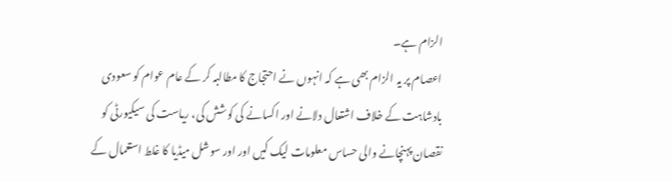الزام ہے۔
اعصام پر یہ الزام بھی ہے کہ انہوں نے احتجاج کا مطالبہ کر کے عام عوام کو سعودی بادشاہت کے خلاف اشتعال دلانے اور اکسانے کی کوشش کی، ریاست کی سیکیورٹی کو نقصان پہنچانے والی حساس معلومات لیک کیں اور اور سوشل میڈیا کا غلط استعمال کے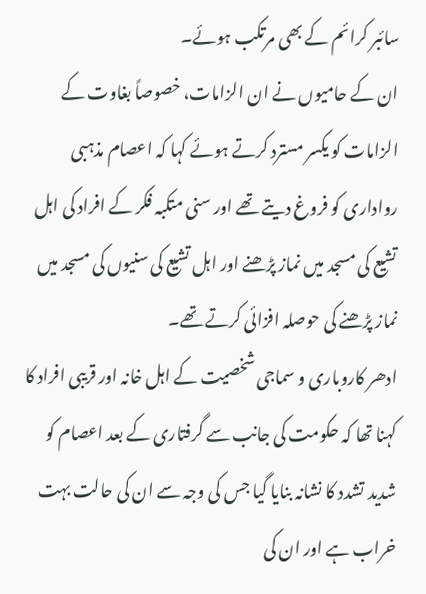سائبر کرائم کے بھی مرتکب ہوئے۔
ان کے حامیوں نے ان الزامات، خصوصاً بغاوت کے الزامات کو یکسر مسترد کرتے ہوئے کہا کہ اعصام مذہبی رواداری کو فروغ دیتے تھے اور سنی متکبہ فکر کے افراد کی اہل تشیع کی مسجد میں نماز پڑھنے اور اہل تشیع کی سنیوں کی مسجد میں نماز پڑھنے کی حوصلہ افزائی کرتے تھے۔
ادھر کاروباری و سماجی شخصیت کے اہل خانہ اور قریبی افراد کا کہنا تھا کہ حکومت کی جانب سے گرفتاری کے بعد اعصام کو شدید تشدد کا نشانہ بنایا گیا جس کی وجہ سے ان کی حالت بہت خراب ہے اور ان کی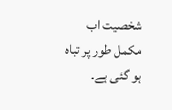شخصیت اب مکمل طور پر تباہ ہو گئی ہے۔